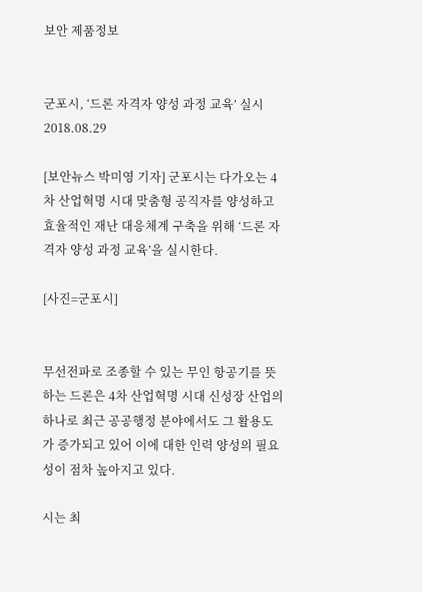보안 제품정보


군포시, ‘드론 자격자 양성 과정 교육’ 실시 2018.08.29

[보안뉴스 박미영 기자] 군포시는 다가오는 4차 산업혁명 시대 맞춤형 공직자를 양성하고 효율적인 재난 대응체계 구축을 위해 ‘드론 자격자 양성 과정 교육’을 실시한다.

[사진=군포시]


무선전파로 조종할 수 있는 무인 항공기를 뜻하는 드론은 4차 산업혁명 시대 신성장 산업의 하나로 최근 공공행정 분야에서도 그 활용도가 증가되고 있어 이에 대한 인력 양성의 필요성이 점차 높아지고 있다.

시는 최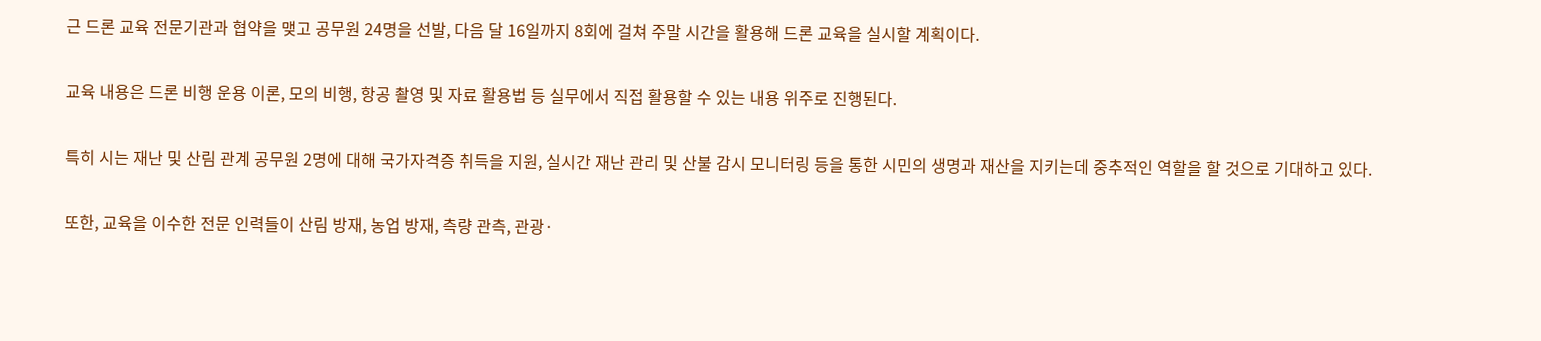근 드론 교육 전문기관과 협약을 맺고 공무원 24명을 선발, 다음 달 16일까지 8회에 걸쳐 주말 시간을 활용해 드론 교육을 실시할 계획이다.

교육 내용은 드론 비행 운용 이론, 모의 비행, 항공 촬영 및 자료 활용법 등 실무에서 직접 활용할 수 있는 내용 위주로 진행된다.

특히 시는 재난 및 산림 관계 공무원 2명에 대해 국가자격증 취득을 지원, 실시간 재난 관리 및 산불 감시 모니터링 등을 통한 시민의 생명과 재산을 지키는데 중추적인 역할을 할 것으로 기대하고 있다.

또한, 교육을 이수한 전문 인력들이 산림 방재, 농업 방재, 측량 관측, 관광·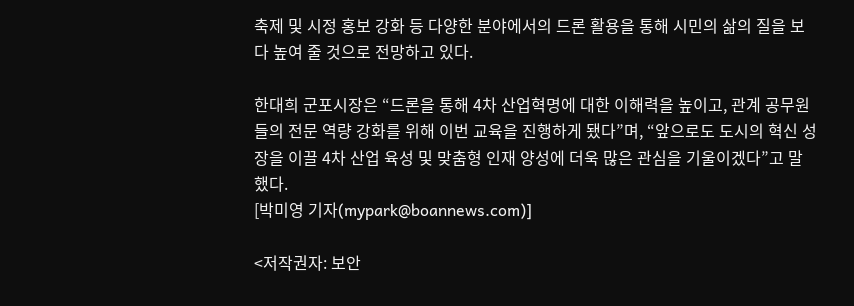축제 및 시정 홍보 강화 등 다양한 분야에서의 드론 활용을 통해 시민의 삶의 질을 보다 높여 줄 것으로 전망하고 있다.

한대희 군포시장은 “드론을 통해 4차 산업혁명에 대한 이해력을 높이고, 관계 공무원들의 전문 역량 강화를 위해 이번 교육을 진행하게 됐다”며, “앞으로도 도시의 혁신 성장을 이끌 4차 산업 육성 및 맞춤형 인재 양성에 더욱 많은 관심을 기울이겠다”고 말했다.
[박미영 기자(mypark@boannews.com)]

<저작권자: 보안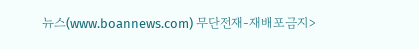뉴스(www.boannews.com) 무단전재-재배포금지>